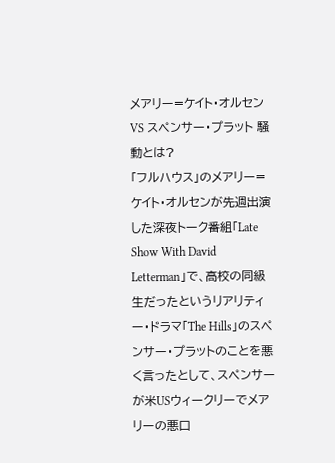メアリー=ケイト・オルセン VS スペンサー・プラット 騒動とは?
「フルハウス」のメアリー=ケイト・オルセンが先週出演した深夜トーク番組「Late Show With David Letterman」で、高校の同級生だったというリアリティー・ドラマ「The Hills」のスペンサー・プラットのことを悪く言ったとして、スペンサーが米USウィークリーでメアリーの悪口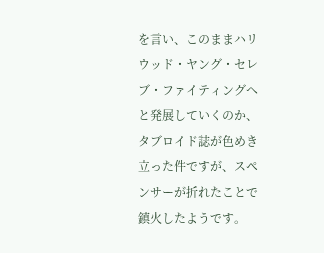を言い、このままハリウッド・ヤング・セレブ・ファイティングへと発展していくのか、タブロイド誌が色めき立った件ですが、スペンサーが折れたことで鎮火したようです。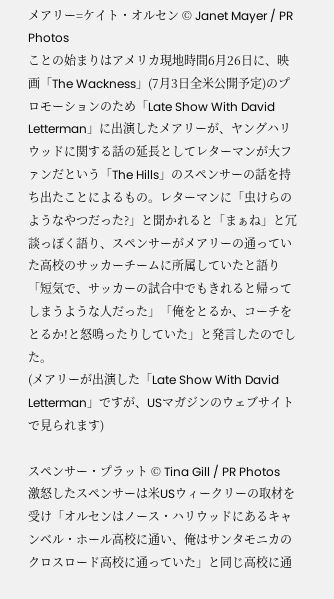メアリー=ケイト・オルセン © Janet Mayer / PR Photos
ことの始まりはアメリカ現地時間6月26日に、映画「The Wackness」(7月3日全米公開予定)のプロモーションのため「Late Show With David Letterman」に出演したメアリーが、ヤングハリウッドに関する話の延長としてレターマンが大ファンだという「The Hills」のスペンサーの話を持ち出たことによるもの。レターマンに「虫けらのようなやつだった?」と聞かれると「まぁね」と冗談っぽく語り、スペンサーがメアリーの通っていた高校のサッカーチームに所属していたと語り「短気で、サッカーの試合中でもきれると帰ってしまうような人だった」「俺をとるか、コーチをとるか!と怒鳴ったりしていた」と発言したのでした。
(メアリーが出演した「Late Show With David Letterman」ですが、USマガジンのウェブサイトで見られます)

スペンサー・プラット © Tina Gill / PR Photos
激怒したスペンサーは米USウィークリーの取材を受け「オルセンはノース・ハリウッドにあるキャンベル・ホール高校に通い、俺はサンタモニカのクロスロード高校に通っていた」と同じ高校に通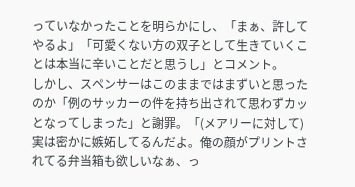っていなかったことを明らかにし、「まぁ、許してやるよ」「可愛くない方の双子として生きていくことは本当に辛いことだと思うし」とコメント。
しかし、スペンサーはこのままではまずいと思ったのか「例のサッカーの件を持ち出されて思わずカッとなってしまった」と謝罪。「(メアリーに対して)実は密かに嫉妬してるんだよ。俺の顔がプリントされてる弁当箱も欲しいなぁ、っ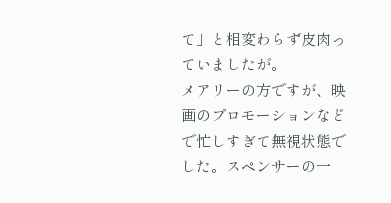て」と相変わらず皮肉っていましたが。
メアリーの方ですが、映画のプロモーションなどで忙しすぎて無視状態でした。スペンサーの一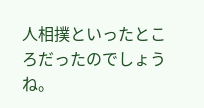人相撲といったところだったのでしょうね。